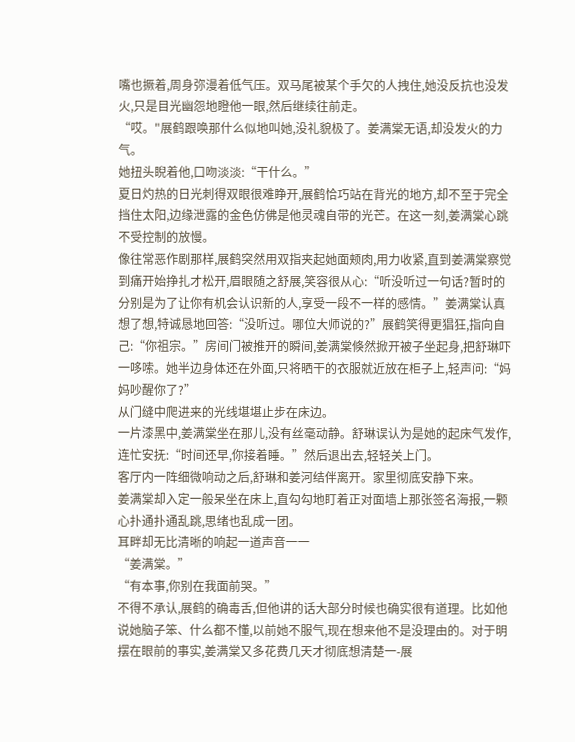嘴也撅着,周身弥漫着低气压。双马尾被某个手欠的人拽住,她没反抗也没发火,只是目光幽怨地瞪他一眼,然后继续往前走。
“哎。"展鹤跟唤那什么似地叫她,没礼貌极了。姜满棠无语,却没发火的力气。
她扭头睨着他,口吻淡淡:“干什么。”
夏日灼热的日光刺得双眼很难睁开,展鹤恰巧站在背光的地方,却不至于完全挡住太阳,边缘泄露的金色仿佛是他灵魂自带的光芒。在这一刻,姜满棠心跳不受控制的放慢。
像往常恶作剧那样,展鹤突然用双指夹起她面颊肉,用力收紧,直到姜满棠察觉到痛开始挣扎才松开,眉眼随之舒展,笑容很从心:“听没听过一句话?暂时的分别是为了让你有机会认识新的人,享受一段不一样的感情。”姜满棠认真想了想,特诚恳地回答:“没听过。哪位大师说的?”展鹤笑得更猖狂,指向自己:“你祖宗。”房间门被推开的瞬间,姜满棠倏然掀开被子坐起身,把舒琳吓一哆嗦。她半边身体还在外面,只将晒干的衣服就近放在柜子上,轻声问:“妈妈吵醒你了?”
从门缝中爬进来的光线堪堪止步在床边。
一片漆黑中,姜满棠坐在那儿,没有丝毫动静。舒琳误认为是她的起床气发作,连忙安抚:“时间还早,你接着睡。”然后退出去,轻轻关上门。
客厅内一阵细微响动之后,舒琳和姜河结伴离开。家里彻底安静下来。
姜满棠却入定一般呆坐在床上,直勾勾地盯着正对面墙上那张签名海报,一颗心扑通扑通乱跳,思绪也乱成一团。
耳畔却无比清晰的响起一道声音一一
“姜满棠。”
“有本事,你别在我面前哭。”
不得不承认,展鹤的确毒舌,但他讲的话大部分时候也确实很有道理。比如他说她脑子笨、什么都不懂,以前她不服气,现在想来他不是没理由的。对于明摆在眼前的事实,姜满棠又多花费几天才彻底想清楚一-展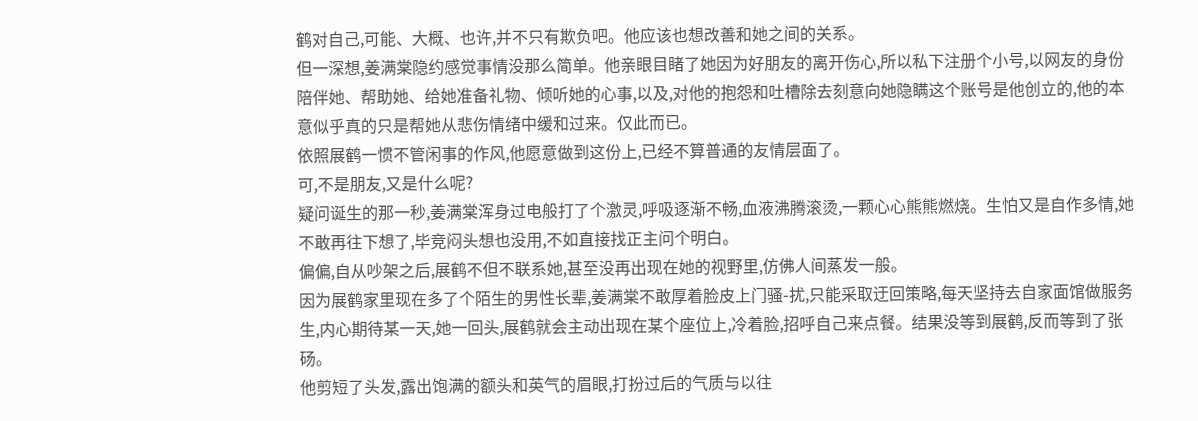鹤对自己,可能、大概、也许,并不只有欺负吧。他应该也想改善和她之间的关系。
但一深想,姜满棠隐约感觉事情没那么简单。他亲眼目睹了她因为好朋友的离开伤心,所以私下注册个小号,以网友的身份陪伴她、帮助她、给她准备礼物、倾听她的心事,以及,对他的抱怨和吐槽除去刻意向她隐瞒这个账号是他创立的,他的本意似乎真的只是帮她从悲伤情绪中缓和过来。仅此而已。
依照展鹤一惯不管闲事的作风,他愿意做到这份上,已经不算普通的友情层面了。
可,不是朋友,又是什么呢?
疑问诞生的那一秒,姜满棠浑身过电般打了个激灵,呼吸逐渐不畅,血液沸腾滚烫,一颗心心熊熊燃烧。生怕又是自作多情,她不敢再往下想了,毕竞闷头想也没用,不如直接找正主问个明白。
偏偏,自从吵架之后,展鹤不但不联系她,甚至没再出现在她的视野里,仿佛人间蒸发一般。
因为展鹤家里现在多了个陌生的男性长辈,姜满棠不敢厚着脸皮上门骚-扰,只能采取迂回策略,每天坚持去自家面馆做服务生,内心期待某一天,她一回头,展鹤就会主动出现在某个座位上,冷着脸,招呼自己来点餐。结果没等到展鹤,反而等到了张砀。
他剪短了头发,露出饱满的额头和英气的眉眼,打扮过后的气质与以往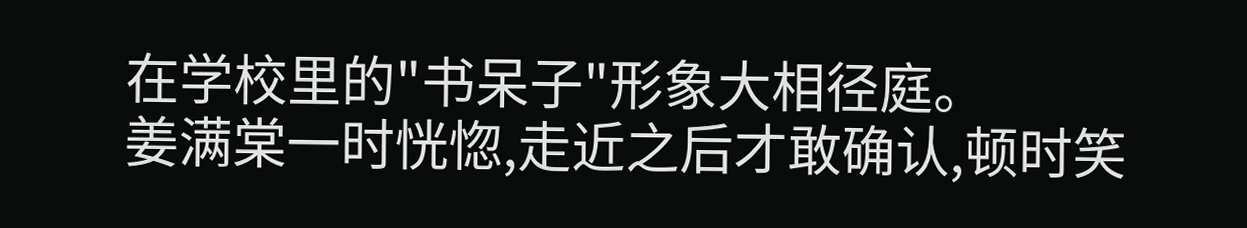在学校里的"书呆子"形象大相径庭。
姜满棠一时恍惚,走近之后才敢确认,顿时笑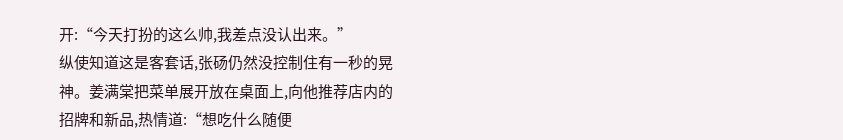开:“今天打扮的这么帅,我差点没认出来。”
纵使知道这是客套话,张砀仍然没控制住有一秒的晃神。姜满棠把菜单展开放在桌面上,向他推荐店内的招牌和新品,热情道:“想吃什么随便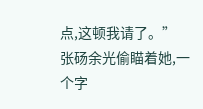点,这顿我请了。”
张砀余光偷瞄着她,一个字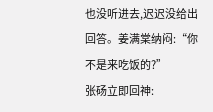也没听进去,迟迟没给出回答。姜满棠纳闷:“你不是来吃饭的?”
张砀立即回神: